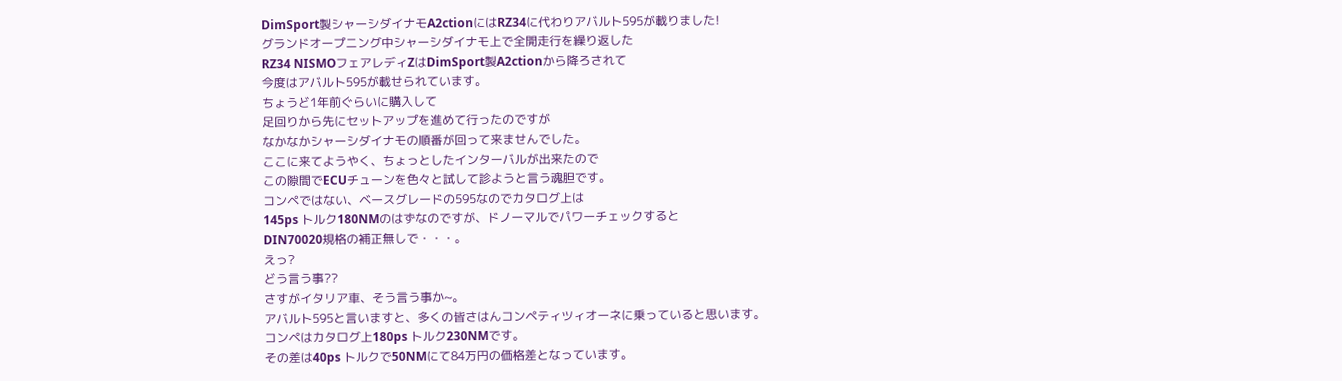DimSport製シャーシダイナモA2ctionにはRZ34に代わりアバルト595が載りました!
グランドオープニング中シャーシダイナモ上で全開走行を繰り返した
RZ34 NISMOフェアレディZはDimSport製A2ctionから降ろされて
今度はアバルト595が載せられています。
ちょうど1年前ぐらいに購入して
足回りから先にセットアップを進めて行ったのですが
なかなかシャーシダイナモの順番が回って来ませんでした。
ここに来てようやく、ちょっとしたインターバルが出来たので
この隙間でECUチューンを色々と試して診ようと言う魂胆です。
コンペではない、ベースグレードの595なのでカタログ上は
145ps トルク180NMのはずなのですが、ドノーマルでパワーチェックすると
DIN70020規格の補正無しで・・・。
えっ?
どう言う事??
さすがイタリア車、そう言う事か~。
アバルト595と言いますと、多くの皆さはんコンペティツィオーネに乗っていると思います。
コンペはカタログ上180ps トルク230NMです。
その差は40ps トルクで50NMにて84万円の価格差となっています。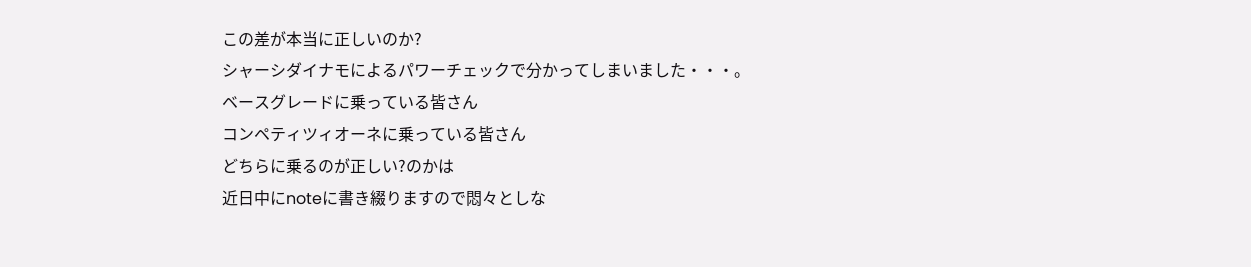この差が本当に正しいのか?
シャーシダイナモによるパワーチェックで分かってしまいました・・・。
ベースグレードに乗っている皆さん
コンペティツィオーネに乗っている皆さん
どちらに乗るのが正しい?のかは
近日中にnoteに書き綴りますので悶々としな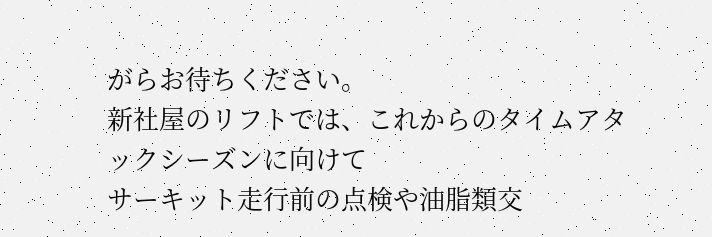がらお待ちください。
新社屋のリフトでは、これからのタイムアタックシーズンに向けて
サーキット走行前の点検や油脂類交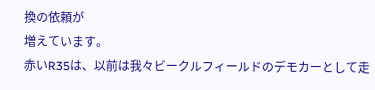換の依頼が
増えています。
赤いR35は、以前は我々ビークルフィールドのデモカーとして走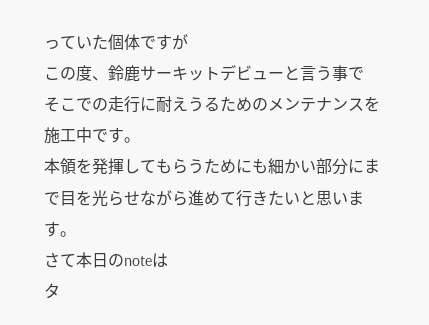っていた個体ですが
この度、鈴鹿サーキットデビューと言う事で
そこでの走行に耐えうるためのメンテナンスを施工中です。
本領を発揮してもらうためにも細かい部分にまで目を光らせながら進めて行きたいと思います。
さて本日のnoteは
タ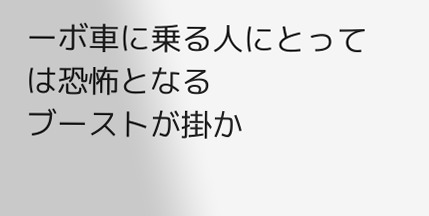ーボ車に乗る人にとっては恐怖となる
ブーストが掛か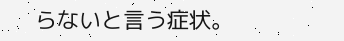らないと言う症状。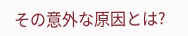その意外な原因とは?